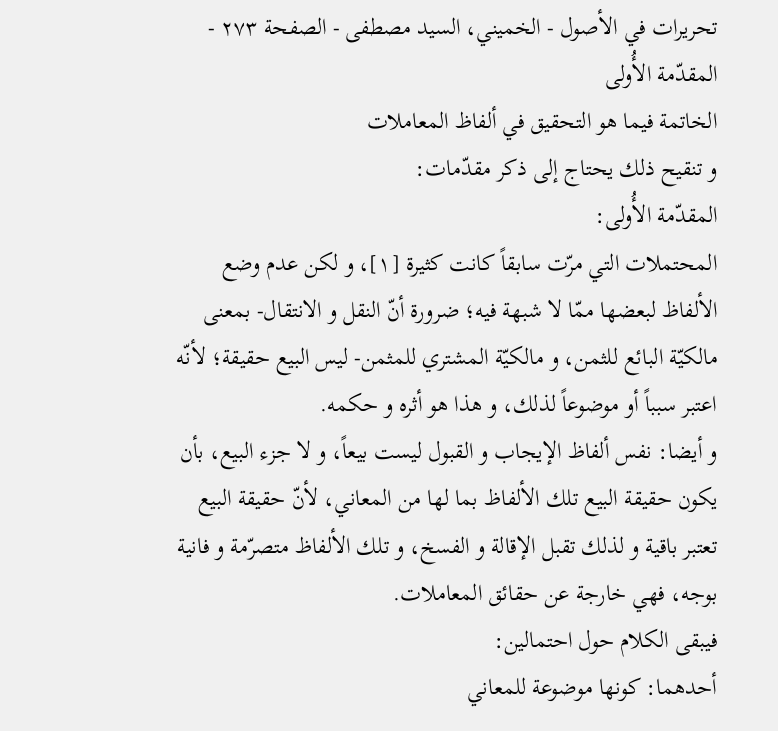تحريرات في الأصول - الخميني، السيد مصطفى - الصفحة ٢٧٣ - المقدّمة الأُولى
الخاتمة فيما هو التحقيق في ألفاظ المعاملات
و تنقيح ذلك يحتاج إلى ذكر مقدّمات:
المقدّمة الأُولى:
المحتملات التي مرّت سابقاً كانت كثيرة [١]، و لكن عدم وضع الألفاظ لبعضها ممّا لا شبهة فيه؛ ضرورة أنّ النقل و الانتقال- بمعنى مالكيّة البائع للثمن، و مالكيّة المشتري للمثمن- ليس البيع حقيقة؛ لأنّه اعتبر سبباً أو موضوعاً لذلك، و هذا هو أثره و حكمه.
و أيضا: نفس ألفاظ الإيجاب و القبول ليست بيعاً، و لا جزء البيع، بأن يكون حقيقة البيع تلك الألفاظ بما لها من المعاني، لأنّ حقيقة البيع تعتبر باقية و لذلك تقبل الإقالة و الفسخ، و تلك الألفاظ متصرّمة و فانية بوجه، فهي خارجة عن حقائق المعاملات.
فيبقى الكلام حول احتمالين:
أحدهما: كونها موضوعة للمعاني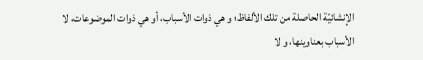الإنشائيّة الحاصلة من تلك الألفاظ؛ و هي ذوات الأسباب، أو هي ذوات الموضوعات، لا الأسباب بعناوينها، و لا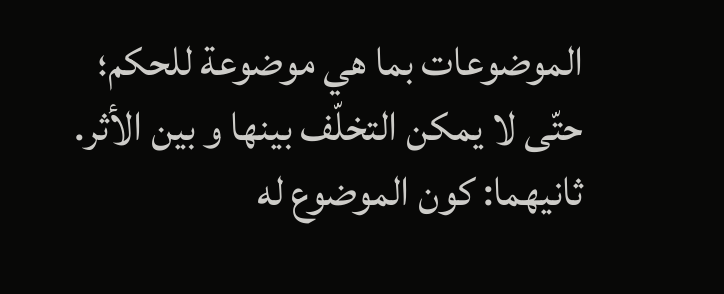الموضوعات بما هي موضوعة للحكم؛ حتّى لا يمكن التخلّف بينها و بين الأثر.
ثانيهما: كون الموضوع له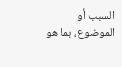السبب أو الموضوع، بما هو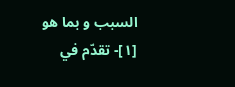السبب و بما هو
[١]- تقدّم في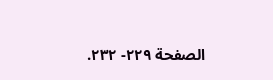الصفحة ٢٢٩- ٢٣٢.